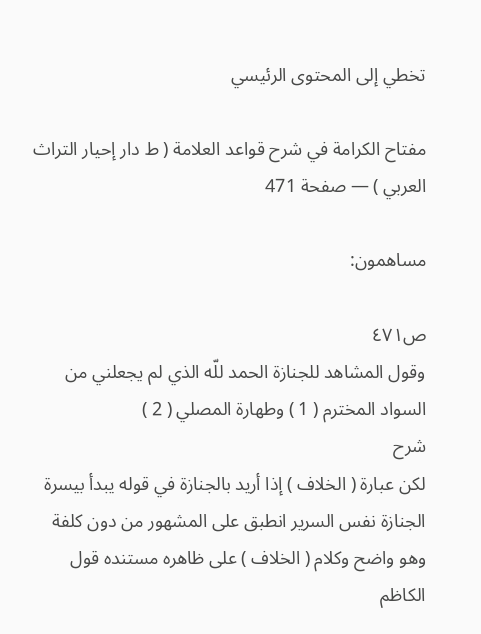تخطي إلى المحتوى الرئيسي

مفتاح الكرامة في شرح قواعد العلامة ( ط دار إحيار التراث العربي ) — صفحة 471

مساهمون:

ص٤٧١
وقول المشاهد للجنازة الحمد للّه الذي لم يجعلني من السواد المخترم ( 1 ) وطهارة المصلي ( 2 )
شرح
لكن عبارة ( الخلاف ) إذا أريد بالجنازة في قوله يبدأ بيسرة الجنازة نفس السرير انطبق على المشهور من دون كلفة وهو واضح وكلام ( الخلاف ) على ظاهره مستنده قول الكاظم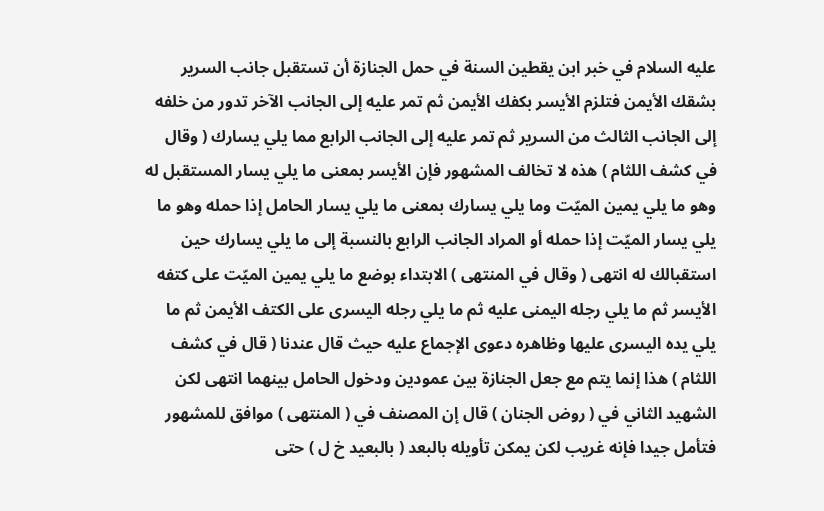عليه السلام في خبر ابن يقطين السنة في حمل الجنازة أن تستقبل جانب السرير بشقك الأيمن فتلزم الأيسر بكفك الأيمن ثم تمر عليه إلى الجانب الآخر تدور من خلفه إلى الجانب الثالث من السرير ثم تمر عليه إلى الجانب الرابع مما يلي يسارك ( وقال في كشف اللثام ) هذه لا تخالف المشهور فإن الأيسر بمعنى ما يلي يسار المستقبل له وهو ما يلي يمين الميّت وما يلي يسارك بمعنى ما يلي يسار الحامل إذا حمله وهو ما يلي يسار الميّت إذا حمله أو المراد الجانب الرابع بالنسبة إلى ما يلي يسارك حين استقبالك له انتهى ( وقال في المنتهى ) الابتداء بوضع ما يلي يمين الميّت على كتفه الأيسر ثم ما يلي رجله اليمنى عليه ثم ما يلي رجله اليسرى على الكتف الأيمن ثم ما يلي يده اليسرى عليها وظاهره دعوى الإجماع عليه حيث قال عندنا ( قال في كشف اللثام ) هذا إنما يتم مع جعل الجنازة بين عمودين ودخول الحامل بينهما انتهى لكن الشهيد الثاني في ( روض الجنان ) قال إن المصنف في ( المنتهى ) موافق للمشهور فتأمل جيدا فإنه غريب لكن يمكن تأويله بالبعد ( بالبعيد خ ل ) حتى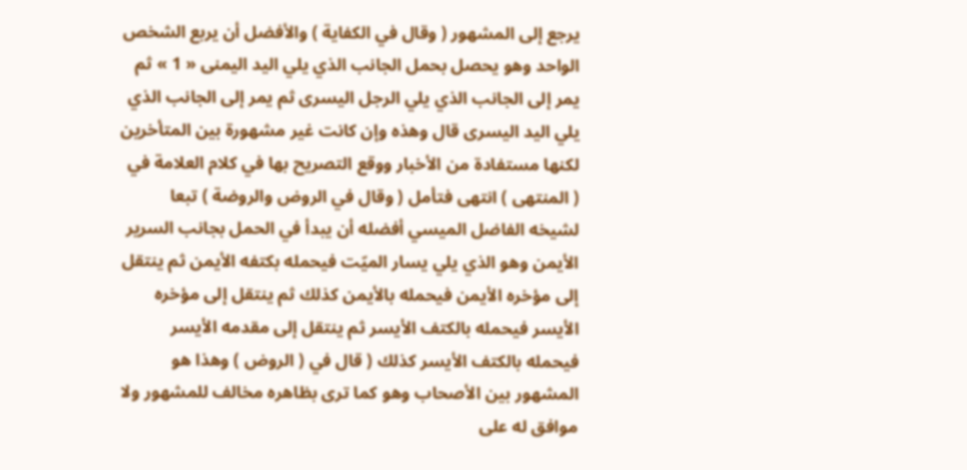يرجع إلى المشهور ( وقال في الكفاية ) والأفضل أن يربع الشخص الواحد وهو يحصل بحمل الجانب الذي يلي اليد اليمنى « 1 » ثم يمر إلى الجانب الذي يلي الرجل اليسرى ثم يمر إلى الجانب الذي يلي اليد اليسرى قال وهذه وإن كانت غير مشهورة بين المتأخرين لكنها مستفادة من الأخبار ووقع التصريح بها في كلام العلامة في ( المنتهى ) انتهى فتأمل ( وقال في الروض والروضة ) تبعا لشيخه الفاضل الميسي أفضله أن يبدأ في الحمل بجانب السرير الأيمن وهو الذي يلي يسار الميّت فيحمله بكتفه الأيمن ثم ينتقل إلى مؤخره الأيمن فيحمله بالأيمن كذلك ثم ينتقل إلى مؤخره الأيسر فيحمله بالكتف الأيسر ثم ينتقل إلى مقدمه الأيسر فيحمله بالكتف الأيسر كذلك ( قال في ( الروض ) وهذا هو المشهور بين الأصحاب وهو كما ترى بظاهره مخالف للمشهور ولا موافق له على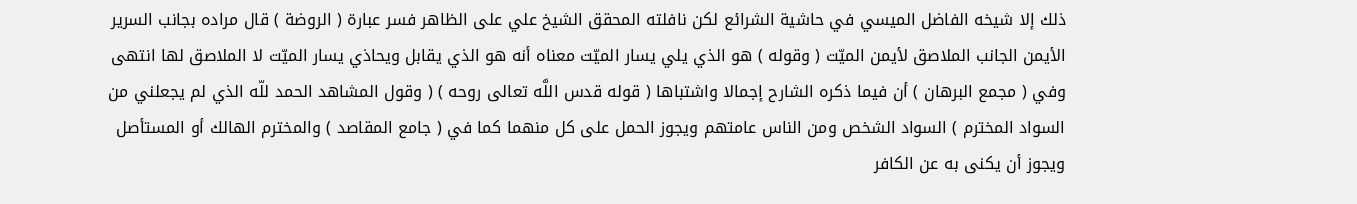ذلك إلا شيخه الفاضل الميسي في حاشية الشرائع لكن نافلته المحقق الشيخ علي على الظاهر فسر عبارة ( الروضة ) قال مراده بجانب السرير الأيمن الجانب الملاصق لأيمن الميّت ( وقوله ) هو الذي يلي يسار الميّت معناه أنه هو الذي يقابل ويحاذي يسار الميّت لا الملاصق لها انتهى وفي ( مجمع البرهان ) أن فيما ذكره الشارح إجمالا واشتباها ( قوله قدس اللَّه تعالى روحه ) ( وقول المشاهد الحمد للّه الذي لم يجعلني من السواد المخترم ) السواد الشخص ومن الناس عامتهم ويجوز الحمل على كل منهما كما في ( جامع المقاصد ) والمخترم الهالك أو المستأصل ويجوز أن يكنى به عن الكافر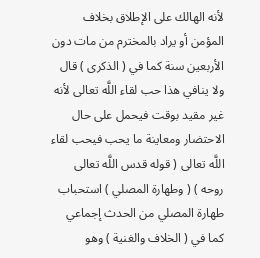لأنه الهالك على الإطلاق بخلاف المؤمن أو يراد بالمخترم من مات دون الأربعين سنة كما في ( الذكرى ) قال ولا ينافي هذا حب لقاء اللَّه تعالى لأنه غير مقيد بوقت فيحمل على حال الاحتضار ومعاينة ما يحب فيحب لقاء اللَّه تعالى ( قوله قدس اللَّه تعالى روحه ) ( وطهارة المصلي ) استحباب طهارة المصلي من الحدث إجماعي كما في ( الخلاف والغنية ) وهو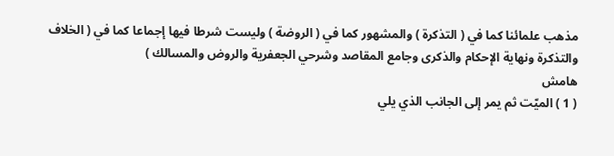مذهب علمائنا كما في ( التذكرة ) والمشهور كما في ( الروضة ) وليست شرطا فيها إجماعا كما في ( الخلاف والتذكرة ونهاية الإحكام والذكرى وجامع المقاصد وشرحي الجعفرية والروض والمسالك )
هامش
( 1 ) الميّت ثم يمر إلى الجانب الذي يلي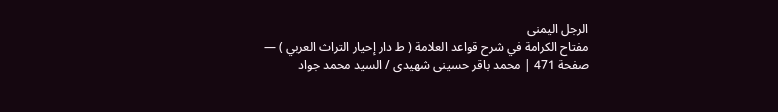الرجل اليمنى
مفتاح الكرامة في شرح قواعد العلامة ( ط دار إحيار التراث العربي ) — صفحة 471 | محمد باقر حسينى شهيدى / السيد محمد جواد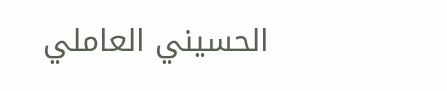الحسيني العاملي